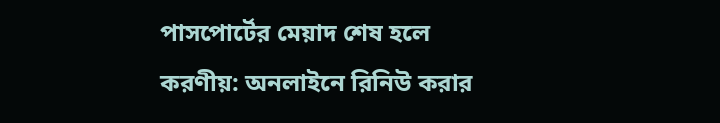পাসপোর্টের মেয়াদ শেষ হলে করণীয়: অনলাইনে রিনিউ করার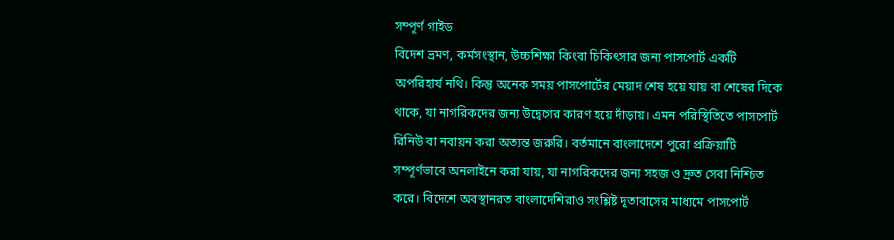সম্পূর্ণ গাইড
বিদেশ ভ্রমণ, কর্মসংস্থান, উচ্চশিক্ষা কিংবা চিকিৎসার জন্য পাসপোর্ট একটি অপরিহার্য নথি। কিন্তু অনেক সময় পাসপোর্টের মেয়াদ শেষ হয়ে যায় বা শেষের দিকে থাকে, যা নাগরিকদের জন্য উদ্বেগের কারণ হয়ে দাঁড়ায়। এমন পরিস্থিতিতে পাসপোর্ট রিনিউ বা নবায়ন করা অত্যন্ত জরুরি। বর্তমানে বাংলাদেশে পুরো প্রক্রিয়াটি সম্পূর্ণভাবে অনলাইনে করা যায়, যা নাগরিকদের জন্য সহজ ও দ্রুত সেবা নিশ্চিত করে। বিদেশে অবস্থানরত বাংলাদেশিরাও সংশ্লিষ্ট দূতাবাসের মাধ্যমে পাসপোর্ট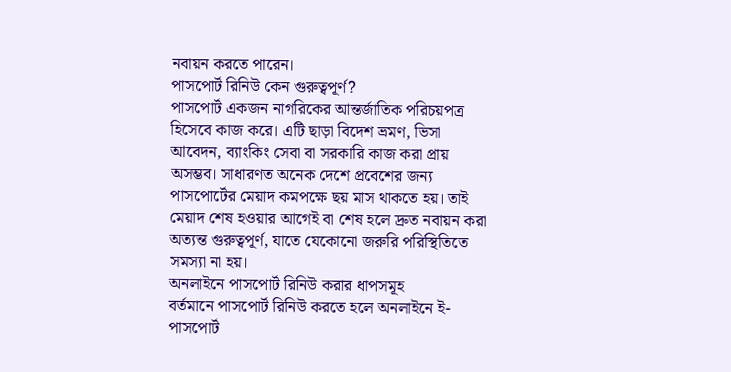নবায়ন করতে পারেন।
পাসপোর্ট রিনিউ কেন গুরুত্বপূর্ণ?
পাসপোর্ট একজন নাগরিকের আন্তর্জাতিক পরিচয়পত্র হিসেবে কাজ করে। এটি ছাড়া বিদেশ ভ্রমণ, ভিসা আবেদন, ব্যাংকিং সেবা বা সরকারি কাজ করা প্রায় অসম্ভব। সাধারণত অনেক দেশে প্রবেশের জন্য পাসপোর্টের মেয়াদ কমপক্ষে ছয় মাস থাকতে হয়। তাই মেয়াদ শেষ হওয়ার আগেই বা শেষ হলে দ্রুত নবায়ন করা অত্যন্ত গুরুত্বপূর্ণ, যাতে যেকোনো জরুরি পরিস্থিতিতে সমস্যা না হয়।
অনলাইনে পাসপোর্ট রিনিউ করার ধাপসমূহ
বর্তমানে পাসপোর্ট রিনিউ করতে হলে অনলাইনে ই-পাসপোর্ট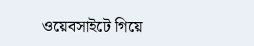ওয়েবসাইটে গিয়ে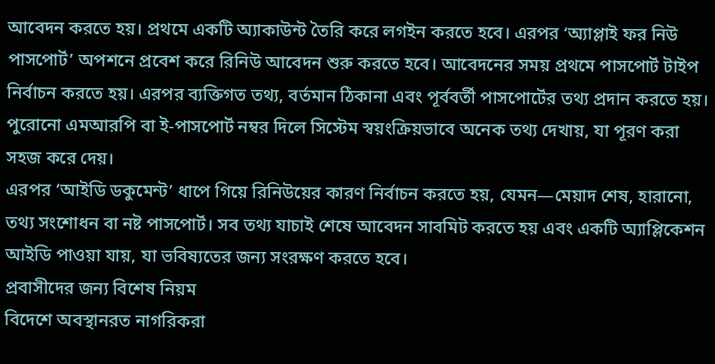আবেদন করতে হয়। প্রথমে একটি অ্যাকাউন্ট তৈরি করে লগইন করতে হবে। এরপর ‘অ্যাপ্লাই ফর নিউ পাসপোর্ট’ অপশনে প্রবেশ করে রিনিউ আবেদন শুরু করতে হবে। আবেদনের সময় প্রথমে পাসপোর্ট টাইপ নির্বাচন করতে হয়। এরপর ব্যক্তিগত তথ্য, বর্তমান ঠিকানা এবং পূর্ববর্তী পাসপোর্টের তথ্য প্রদান করতে হয়। পুরোনো এমআরপি বা ই-পাসপোর্ট নম্বর দিলে সিস্টেম স্বয়ংক্রিয়ভাবে অনেক তথ্য দেখায়, যা পূরণ করা সহজ করে দেয়।
এরপর ‘আইডি ডকুমেন্ট’ ধাপে গিয়ে রিনিউয়ের কারণ নির্বাচন করতে হয়, যেমন—মেয়াদ শেষ, হারানো, তথ্য সংশোধন বা নষ্ট পাসপোর্ট। সব তথ্য যাচাই শেষে আবেদন সাবমিট করতে হয় এবং একটি অ্যাপ্লিকেশন আইডি পাওয়া যায়, যা ভবিষ্যতের জন্য সংরক্ষণ করতে হবে।
প্রবাসীদের জন্য বিশেষ নিয়ম
বিদেশে অবস্থানরত নাগরিকরা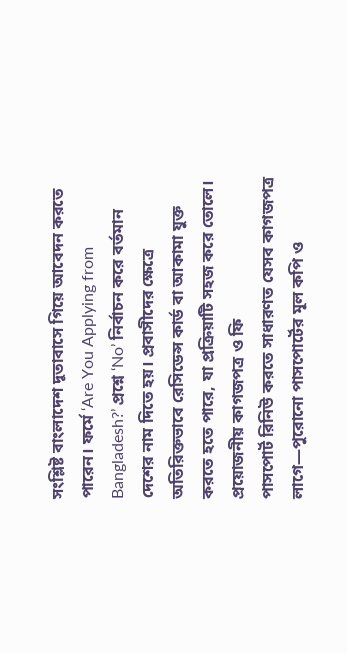সংশ্লিষ্ট বাংলাদেশ দূতাবাসে গিয়ে আবেদন করতে পারেন। ফর্মে ‘Are You Applying from Bangladesh?’ প্রশ্নে ‘No’ নির্বাচন করে বর্তমান দেশের নাম দিতে হয়। প্রবাসীদের ক্ষেত্রে অতিরিক্তভাবে রেসিডেন্স কার্ড বা আকামা যুক্ত করতে হতে পারে, যা প্রক্রিয়াটি সহজ করে তোলে।
প্রয়োজনীয় কাগজপত্র ও ফি
পাসপোর্ট রিনিউ করতে সাধারণত যেসব কাগজপত্র লাগে—পুরোনো পাসপোর্টের মূল কপি ও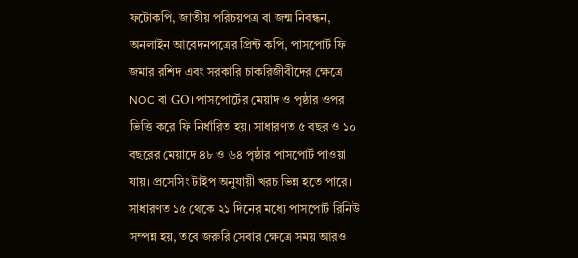ফটোকপি, জাতীয় পরিচয়পত্র বা জন্ম নিবন্ধন, অনলাইন আবেদনপত্রের প্রিন্ট কপি, পাসপোর্ট ফি জমার রশিদ এবং সরকারি চাকরিজীবীদের ক্ষেত্রে NOC বা GO। পাসপোর্টের মেয়াদ ও পৃষ্ঠার ওপর ভিত্তি করে ফি নির্ধারিত হয়। সাধারণত ৫ বছর ও ১০ বছরের মেয়াদে ৪৮ ও ৬৪ পৃষ্ঠার পাসপোর্ট পাওয়া যায়। প্রসেসিং টাইপ অনুযায়ী খরচ ভিন্ন হতে পারে। সাধারণত ১৫ থেকে ২১ দিনের মধ্যে পাসপোর্ট রিনিউ সম্পন্ন হয়, তবে জরুরি সেবার ক্ষেত্রে সময় আরও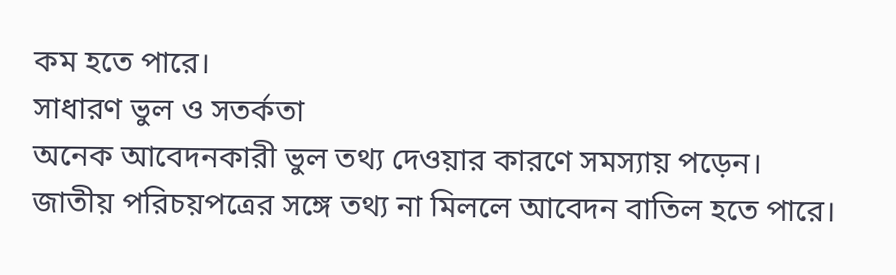কম হতে পারে।
সাধারণ ভুল ও সতর্কতা
অনেক আবেদনকারী ভুল তথ্য দেওয়ার কারণে সমস্যায় পড়েন। জাতীয় পরিচয়পত্রের সঙ্গে তথ্য না মিললে আবেদন বাতিল হতে পারে।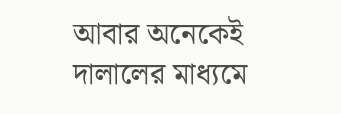আবার অনেকেই দালালের মাধ্যমে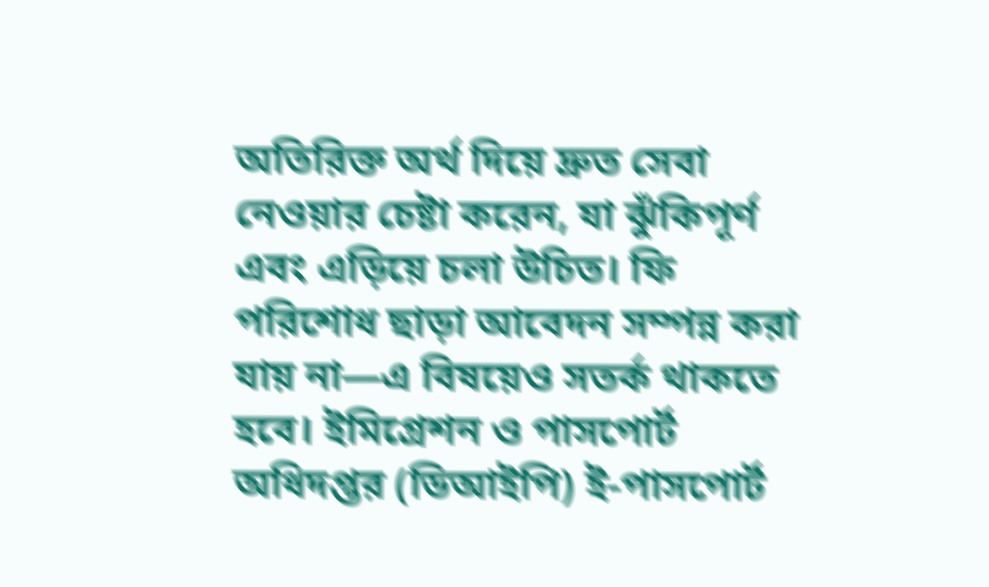অতিরিক্ত অর্থ দিয়ে দ্রুত সেবা নেওয়ার চেষ্টা করেন, যা ঝুঁকিপূর্ণ এবং এড়িয়ে চলা উচিত। ফি পরিশোধ ছাড়া আবেদন সম্পন্ন করা যায় না—এ বিষয়েও সতর্ক থাকতে হবে। ইমিগ্রেশন ও পাসপোর্ট অধিদপ্তর (ডিআইপি) ই-পাসপোর্ট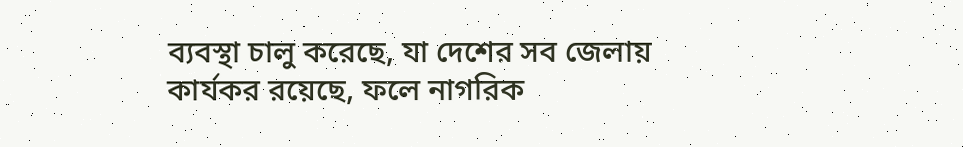ব্যবস্থা চালু করেছে, যা দেশের সব জেলায় কার্যকর রয়েছে, ফলে নাগরিক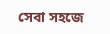সেবা সহজে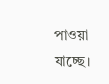পাওয়া যাচ্ছে।